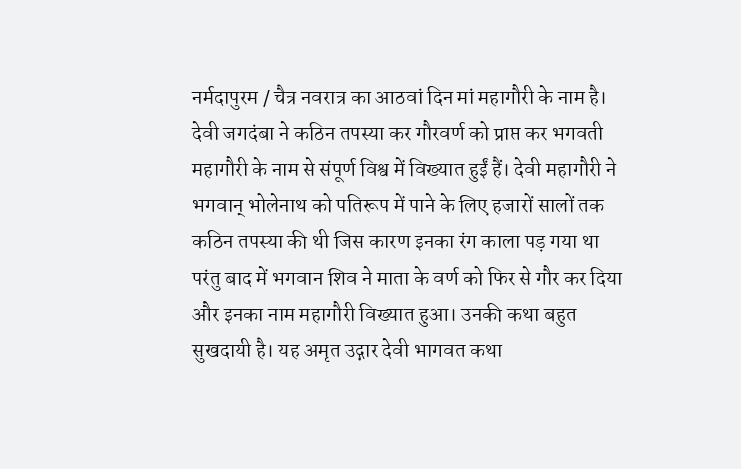नर्मदापुरम / चैत्र नवरात्र का आठवां दिन मां महागौरी के नाम है। देवी जगदंबा ने कठिन तपस्या कर गौरवर्ण को प्राप्त कर भगवती महागौरी के नाम से संपूर्ण विश्व में विख्यात हुईं हैं। देवी महागौरी ने भगवान् भोलेनाथ को पतिरूप में पाने के लिए हजारों सालों तक कठिन तपस्या की थी जिस कारण इनका रंग काला पड़ गया था परंतु बाद में भगवान शिव ने माता के वर्ण को फिर से गौर कर दिया और इनका नाम महागौरी विख्यात हुआ। उनकी कथा बहुत सुखदायी है। यह अमृत उद्गार देवी भागवत कथा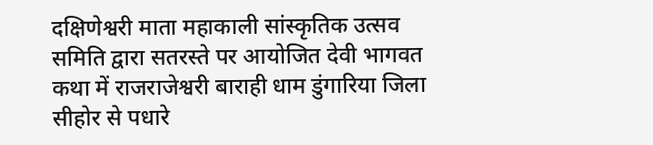दक्षिणेश्वरी माता महाकाली सांस्कृतिक उत्सव समिति द्वारा सतरस्ते पर आयोजित देवी भागवत कथा में राजराजेश्वरी बाराही धाम डुंगारिया जिला सीहोर से पधारे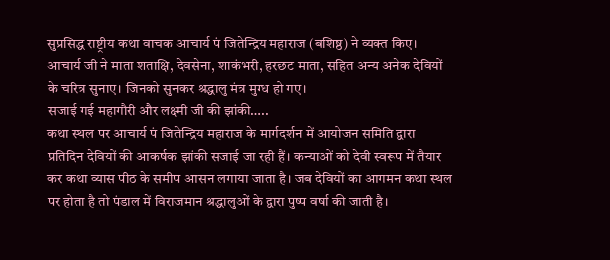सुप्रसिद्ध राष्ट्रीय कथा वाचक आचार्य पं जितेन्द्रिय महाराज (बशिष्ठ) ने व्यक्त किए। आचार्य जी ने माता शताक्षि, देवसेना, शाकंभरी, हरछट माता, सहित अन्य अनेक देवियों के चरित्र सुनाए। जिनको सुनकर श्रद्धालु मंत्र मुग्ध हो गए।
सजाई गई महागौरी और लक्ष्मी जी की झांकी…..
कथा स्थल पर आचार्य पं जितेन्द्रिय महाराज के मार्गदर्शन में आयोजन समिति द्वारा प्रतिदिन देवियों की आकर्षक झांकी सजाई जा रही हैं। कन्याओं को देवी स्वरूप में तैयार कर कथा व्यास पीठ के समीप आसन लगाया जाता है। जब देवियों का आगमन कथा स्थल पर होता है तो पंडाल में विराजमान श्रद्धालुओं के द्वारा पुष्प वर्षा की जाती है।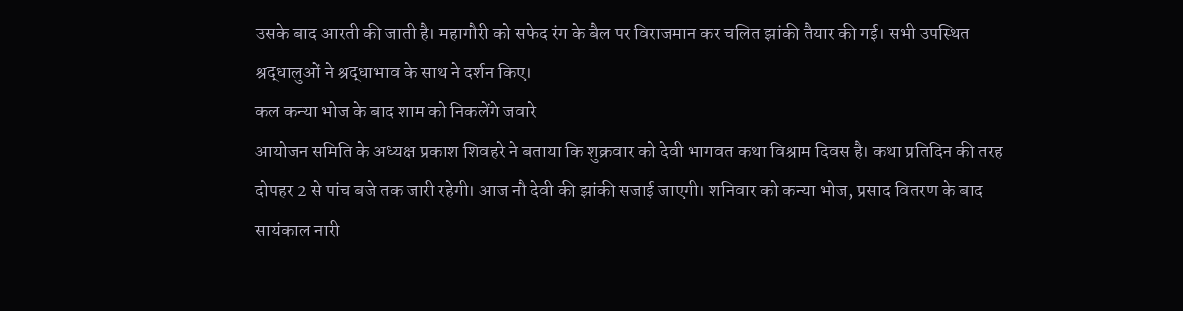उसके बाद आरती की जाती है। महागौरी को सफेद रंग के बैल पर विराजमान कर चलित झांकी तैयार की गई। सभी उपस्थित श्रद्धालुओं ने श्रद्धाभाव के साथ ने दर्शन किए।
कल कन्या भोज के बाद शाम को निकलेंगे जवारे
आयोजन समिति के अध्यक्ष प्रकाश शिवहरे ने बताया कि शुक्रवार को देवी भागवत कथा विश्राम दिवस है। कथा प्रतिदिन की तरह दोपहर 2 से पांच बजे तक जारी रहेगी। आज नौ देवी की झांकी सजाई जाएगी। शनिवार को कन्या भोज, प्रसाद वितरण के बाद सायंकाल नारी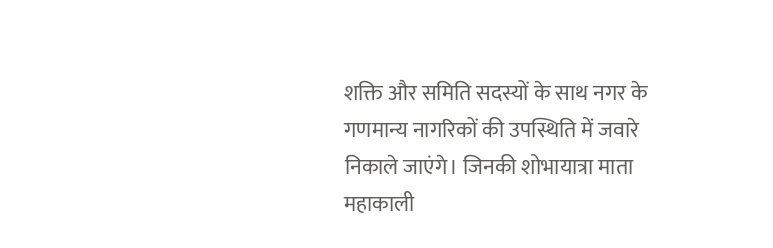शक्ति और समिति सदस्यों के साथ नगर के गणमान्य नागरिकों की उपस्थिति में जवारे निकाले जाएंगे। जिनकी शोभायात्रा माता महाकाली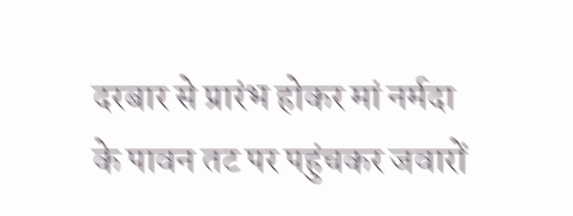दरबार से प्रारंभ होकर मां नर्मदा के पावन तट पर पहुंचकर जवारों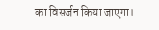का विसर्जन किया जाएगा।